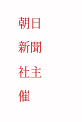朝日新聞社主催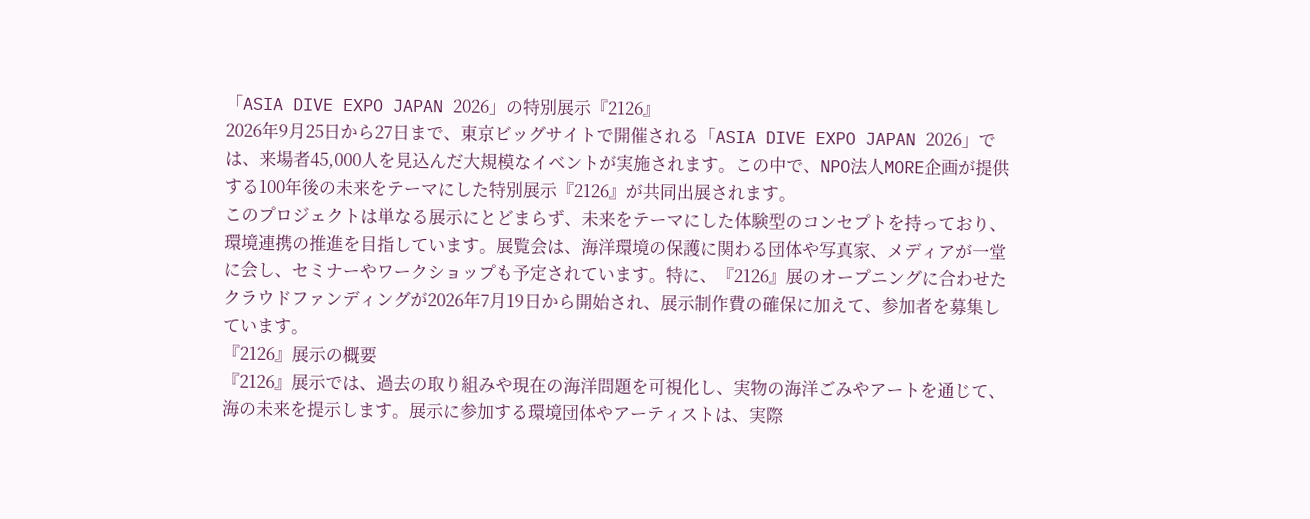「ASIA DIVE EXPO JAPAN 2026」の特別展示『2126』
2026年9月25日から27日まで、東京ビッグサイトで開催される「ASIA DIVE EXPO JAPAN 2026」では、来場者45,000人を見込んだ大規模なイベントが実施されます。この中で、NPO法人MORE企画が提供する100年後の未来をテーマにした特別展示『2126』が共同出展されます。
このプロジェクトは単なる展示にとどまらず、未来をテーマにした体験型のコンセプトを持っており、環境連携の推進を目指しています。展覧会は、海洋環境の保護に関わる団体や写真家、メディアが一堂に会し、セミナーやワークショップも予定されています。特に、『2126』展のオープニングに合わせたクラウドファンディングが2026年7月19日から開始され、展示制作費の確保に加えて、参加者を募集しています。
『2126』展示の概要
『2126』展示では、過去の取り組みや現在の海洋問題を可視化し、実物の海洋ごみやアートを通じて、海の未来を提示します。展示に参加する環境団体やアーティストは、実際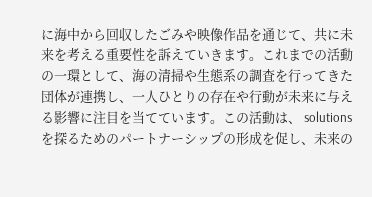に海中から回収したごみや映像作品を通じて、共に未来を考える重要性を訴えていきます。これまでの活動の一環として、海の清掃や生態系の調査を行ってきた団体が連携し、一人ひとりの存在や行動が未来に与える影響に注目を当てています。この活動は、 solutionsを探るためのパートナーシップの形成を促し、未来の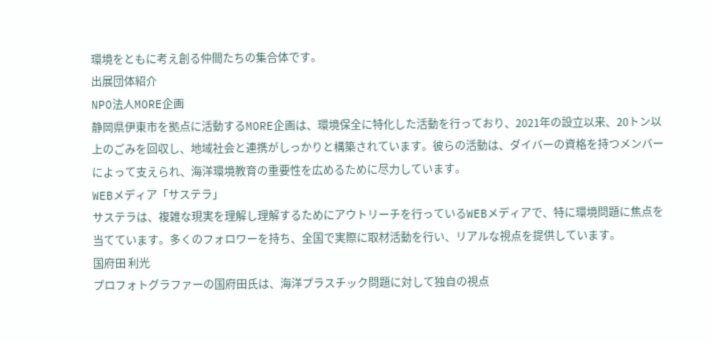環境をともに考え創る仲間たちの集合体です。
出展団体紹介
NPO法人MORE企画
静岡県伊東市を拠点に活動するMORE企画は、環境保全に特化した活動を行っており、2021年の設立以来、20トン以上のごみを回収し、地域社会と連携がしっかりと構築されています。彼らの活動は、ダイバーの資格を持つメンバーによって支えられ、海洋環境教育の重要性を広めるために尽力しています。
WEBメディア「サステラ」
サステラは、複雑な現実を理解し理解するためにアウトリーチを行っているWEBメディアで、特に環境問題に焦点を当てています。多くのフォロワーを持ち、全国で実際に取材活動を行い、リアルな視点を提供しています。
国府田 利光
プロフォトグラファーの国府田氏は、海洋プラスチック問題に対して独自の視点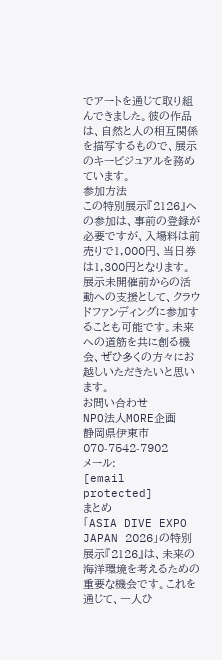でアートを通じて取り組んできました。彼の作品は、自然と人の相互関係を描写するもので、展示のキービジュアルを務めています。
参加方法
この特別展示『2126』への参加は、事前の登録が必要ですが、入場料は前売りで1,000円、当日券は1,300円となります。展示未開催前からの活動への支援として、クラウドファンディングに参加することも可能です。未来への道筋を共に創る機会、ぜひ多くの方々にお越しいただきたいと思います。
お問い合わせ
NPO法人MORE企画
静岡県伊東市
070-7542-7902
メール:
[email protected]
まとめ
「ASIA DIVE EXPO JAPAN 2026」の特別展示『2126』は、未来の海洋環境を考えるための重要な機会です。これを通じて、一人ひ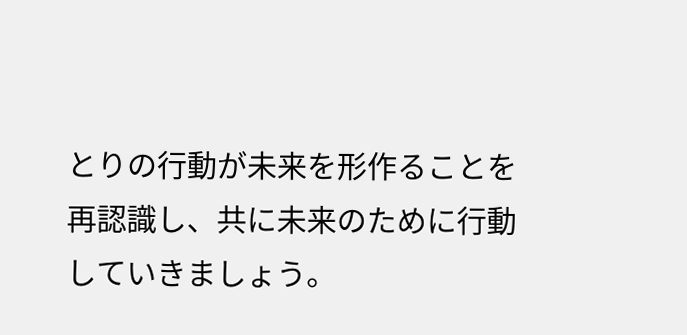とりの行動が未来を形作ることを再認識し、共に未来のために行動していきましょう。